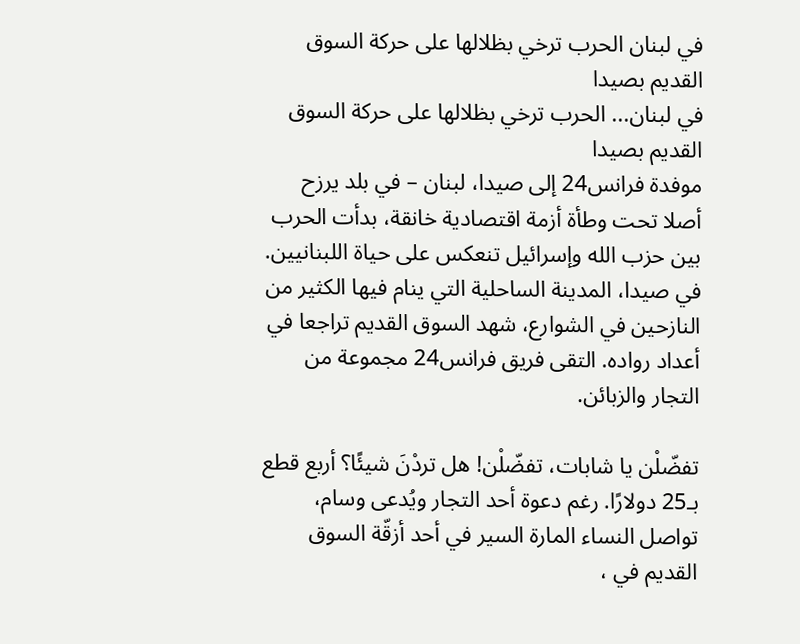في لبنان الحرب ترخي بظلالها على حركة السوق القديم بصيدا
في لبنان... الحرب ترخي بظلالها على حركة السوق القديم بصيدا
موفدة فرانس24 إلى صيدا، لبنان – في بلد يرزح أصلا تحت وطأة أزمة اقتصادية خانقة، بدأت الحرب بين حزب الله وإسرائيل تنعكس على حياة اللبنانيين. في صيدا، المدينة الساحلية التي ينام فيها الكثير من النازحين في الشوارع، شهد السوق القديم تراجعا في أعداد رواده. التقى فريق فرانس24 مجموعة من التجار والزبائن.

تفضّلْن يا شابات، تفضّلْن! هل تردْنَ شيئًا؟ أربع قطع بـ25 دولارًا. رغم دعوة أحد التجار ويُدعى وسام، تواصل النساء المارة السير في أحد أزقّة السوق القديم في ،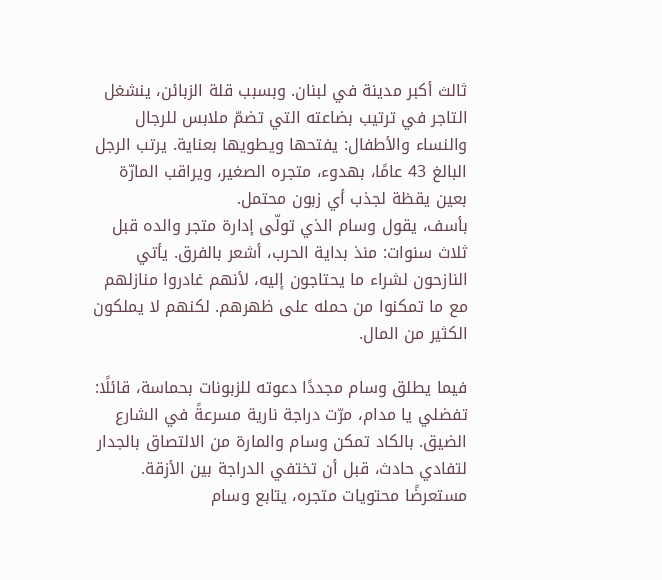ثالث أكبر مدينة في لبنان. وبسبب قلة الزبائن، ينشغل التاجر في ترتيب بضاعته التي تضمّ ملابس للرجال والنساء والأطفال: يفتحها ويطويها بعناية. يرتب الرجل البالغ 43 عامًا، بهدوء، متجره الصغير، ويراقب المارّة بعين يقظة لجذب أي زبون محتمل.
بأسف، يقول وسام الذي تولّى إدارة متجر والده قبل ثلاث سنوات: منذ بداية الحرب، أشعر بالفرق. يأتي النازحون لشراء ما يحتاجون إليه، لأنهم غادروا منازلهم مع ما تمكنوا من حمله على ظهرهم. لكنهم لا يملكون الكثير من المال.

فيما يطلق وسام مجددًا دعوته للزبونات بحماسة، قائلًا: تفضلي يا مدام، مرّت دراجة نارية مسرعةً في الشارع الضيق. بالكاد تمكن وسام والمارة من الالتصاق بالجدار لتفادي حادث، قبل أن تختفي الدراجة بين الأزقة.
مستعرضًا محتويات متجره، يتابع وسام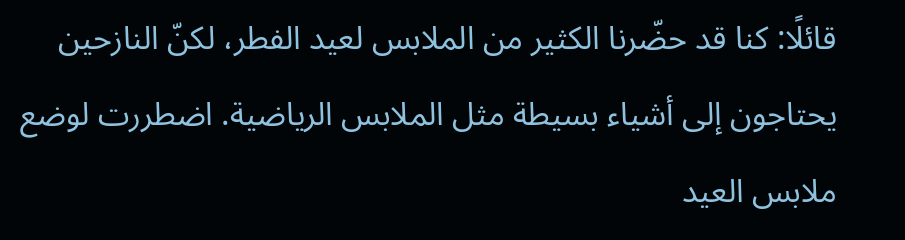قائلًا: كنا قد حضّرنا الكثير من الملابس لعيد الفطر، لكنّ النازحين يحتاجون إلى أشياء بسيطة مثل الملابس الرياضية. اضطررت لوضع ملابس العيد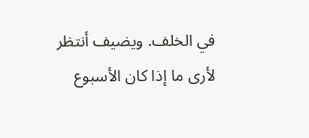في الخلف. ويضيف أنتظر لأرى ما إذا كان الأسبوع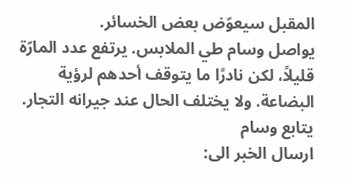المقبل سيعوّض بعض الخسائر.
يواصل وسام طي الملابس. يرتفع عدد المارّة قليلاً، لكن نادرًا ما يتوقف أحدهم لرؤية البضاعة. ولا يختلف الحال عند جيرانه التجار. يتابع وسام
ارسال الخبر الى: